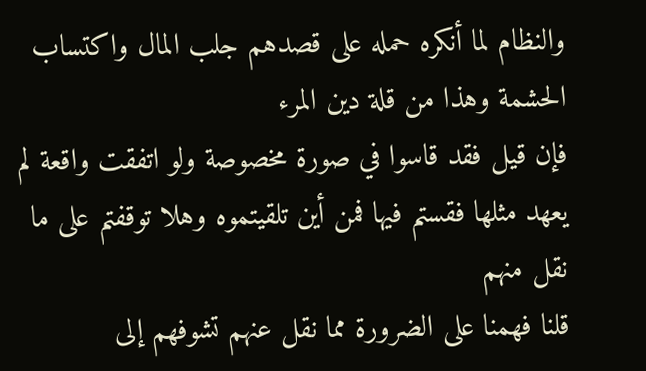والنظام لما أنكره حمله على قصدهم جلب المال واكتساب الحشمة وهذا من قلة دين المرء
فإن قيل فقد قاسوا في صورة مخصوصة ولو اتفقت واقعة لم يعهد مثلها فقستم فيها فمن أين تلقيتموه وهلا توقفتم على ما نقل منهم
قلنا فهمنا على الضرورة مما نقل عنهم تشوفهم إلى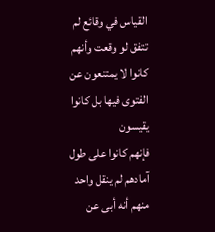القياس في وقائع لم تتفق لو وقعت وأنهم كانوا لا يمتنعون عن الفتوى فيها بل كانوا يقيسون
فإنهم كانوا على طول آمادهم لم ينقل واحد منهم أنه أبى عن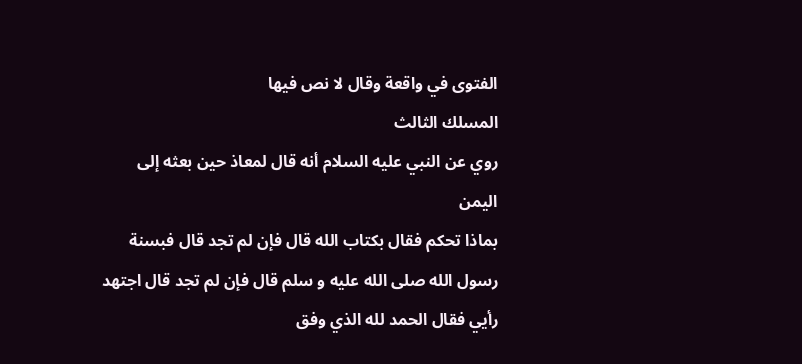الفتوى في واقعة وقال لا نص فيها
المسلك الثالث
روي عن النبي عليه السلام أنه قال لمعاذ حين بعثه إلى اليمن
بماذا تحكم فقال بكتاب الله قال فإن لم تجد قال فبسنة رسول الله صلى الله عليه و سلم قال فإن لم تجد قال اجتهد رأيي فقال الحمد لله الذي وفق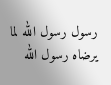رسول رسول الله لما يرضاه رسول الله